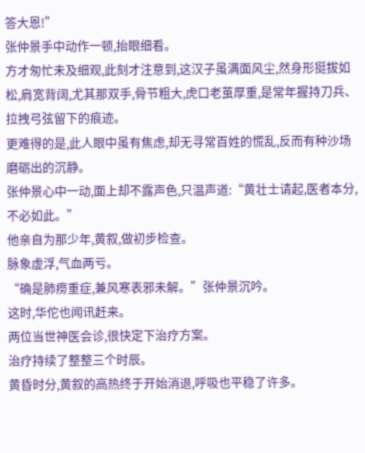答大恩!”
张仲景手中动作一顿,抬眼细看。
方才匆忙未及细观,此刻才注意到,这汉子虽满面风尘,然身形挺拔如松,肩宽背阔,尤其那双手,骨节粗大,虎口老茧厚重,是常年握持刀兵、拉拽弓弦留下的痕迹。
更难得的是,此人眼中虽有焦虑,却无寻常百姓的慌乱,反而有种沙场磨砺出的沉静。
张仲景心中一动,面上却不露声色,只温声道:“黄壮士请起,医者本分,不必如此。”
他亲自为那少年,黄叙,做初步检查。
脉象虚浮,气血两亏。
“确是肺痨重症,兼风寒表邪未解。”张仲景沉吟。
这时,华佗也闻讯赶来。
两位当世神医会诊,很快定下治疗方案。
治疗持续了整整三个时辰。
黄昏时分,黄叙的高热终于开始消退,呼吸也平稳了许多。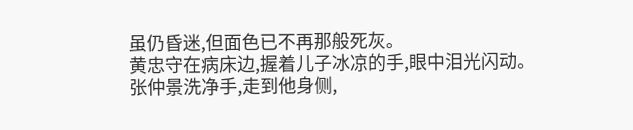虽仍昏迷,但面色已不再那般死灰。
黄忠守在病床边,握着儿子冰凉的手,眼中泪光闪动。
张仲景洗净手,走到他身侧,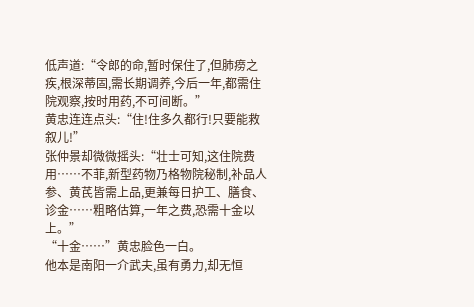低声道:“令郎的命,暂时保住了,但肺痨之疾,根深蒂固,需长期调养,今后一年,都需住院观察,按时用药,不可间断。”
黄忠连连点头:“住!住多久都行!只要能救叙儿!”
张仲景却微微摇头:“壮士可知,这住院费用……不菲,新型药物乃格物院秘制,补品人参、黄芪皆需上品,更兼每日护工、膳食、诊金……粗略估算,一年之费,恐需十金以上。”
“十金……”黄忠脸色一白。
他本是南阳一介武夫,虽有勇力,却无恒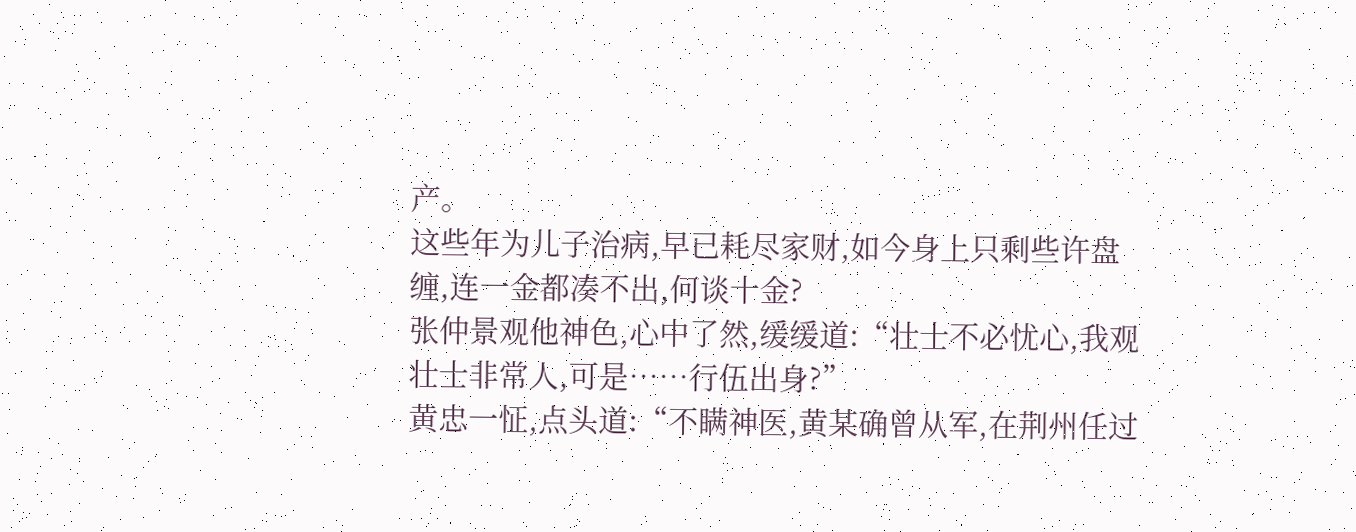产。
这些年为儿子治病,早已耗尽家财,如今身上只剩些许盘缠,连一金都凑不出,何谈十金?
张仲景观他神色,心中了然,缓缓道:“壮士不必忧心,我观壮士非常人,可是……行伍出身?”
黄忠一怔,点头道:“不瞒神医,黄某确曾从军,在荆州任过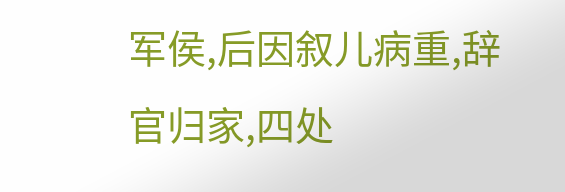军侯,后因叙儿病重,辞官归家,四处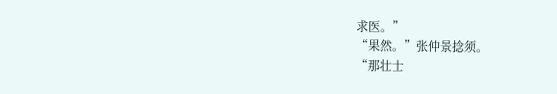求医。”
“果然。”张仲景捻须。
“那壮士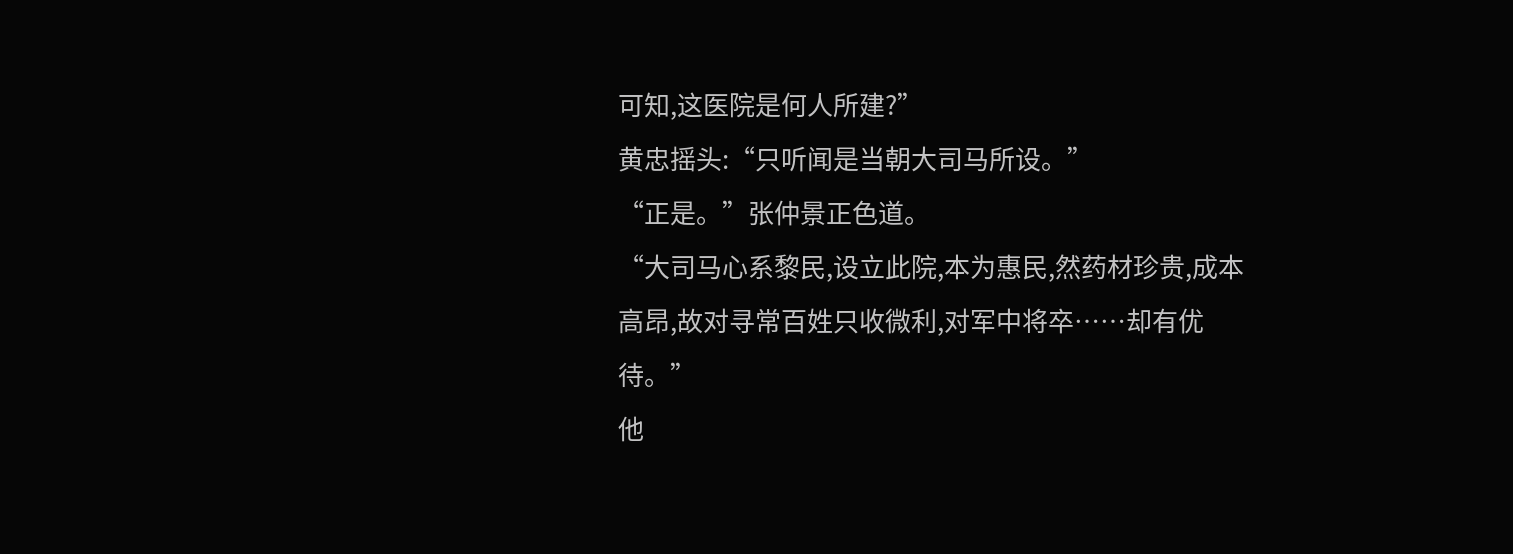可知,这医院是何人所建?”
黄忠摇头:“只听闻是当朝大司马所设。”
“正是。”张仲景正色道。
“大司马心系黎民,设立此院,本为惠民,然药材珍贵,成本高昂,故对寻常百姓只收微利,对军中将卒……却有优待。”
他